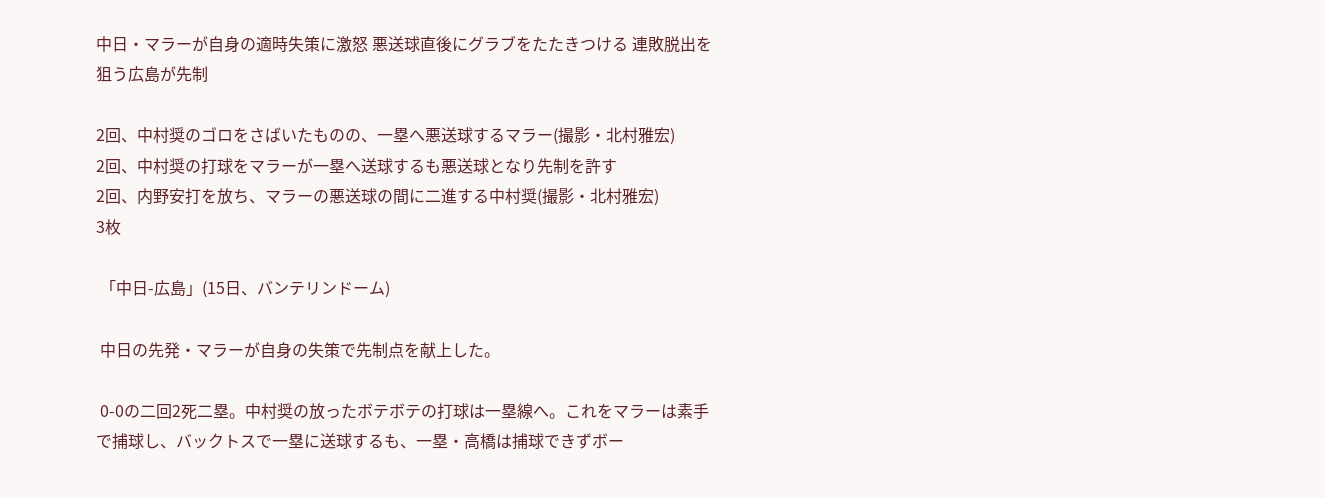中日・マラーが自身の適時失策に激怒 悪送球直後にグラブをたたきつける 連敗脱出を狙う広島が先制

2回、中村奨のゴロをさばいたものの、一塁へ悪送球するマラー(撮影・北村雅宏)
2回、中村奨の打球をマラーが一塁へ送球するも悪送球となり先制を許す
2回、内野安打を放ち、マラーの悪送球の間に二進する中村奨(撮影・北村雅宏)
3枚

 「中日-広島」(15日、バンテリンドーム)

 中日の先発・マラーが自身の失策で先制点を献上した。

 0-0の二回2死二塁。中村奨の放ったボテボテの打球は一塁線へ。これをマラーは素手で捕球し、バックトスで一塁に送球するも、一塁・高橋は捕球できずボー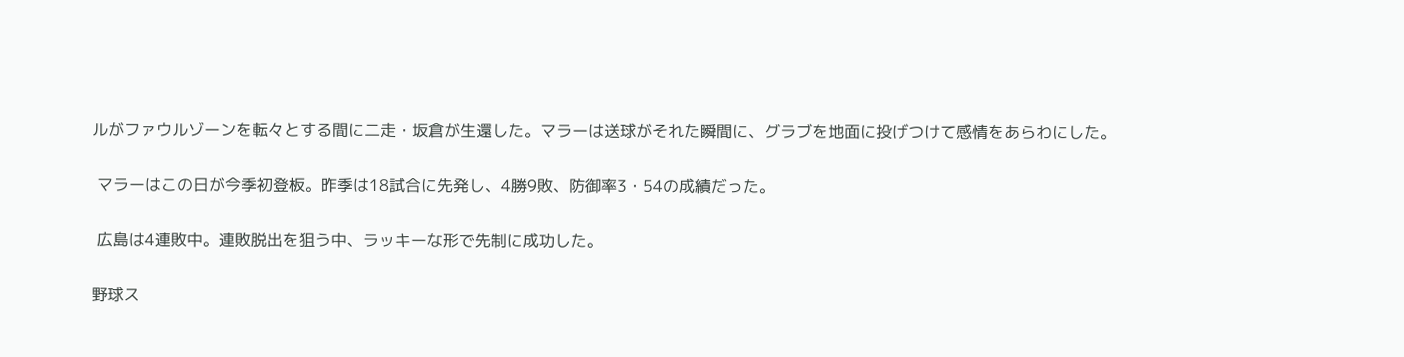ルがファウルゾーンを転々とする間に二走・坂倉が生還した。マラーは送球がそれた瞬間に、グラブを地面に投げつけて感情をあらわにした。

 マラーはこの日が今季初登板。昨季は18試合に先発し、4勝9敗、防御率3・54の成績だった。

 広島は4連敗中。連敗脱出を狙う中、ラッキーな形で先制に成功した。

野球ス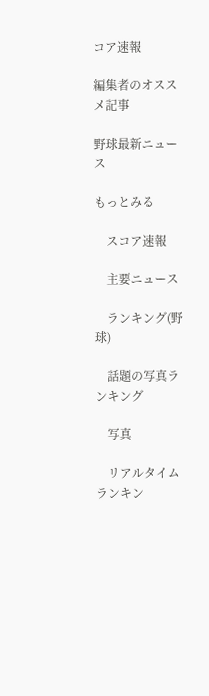コア速報

編集者のオススメ記事

野球最新ニュース

もっとみる

    スコア速報

    主要ニュース

    ランキング(野球)

    話題の写真ランキング

    写真

    リアルタイムランキン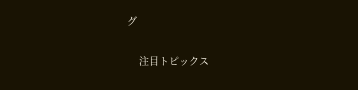グ

    注目トピックス